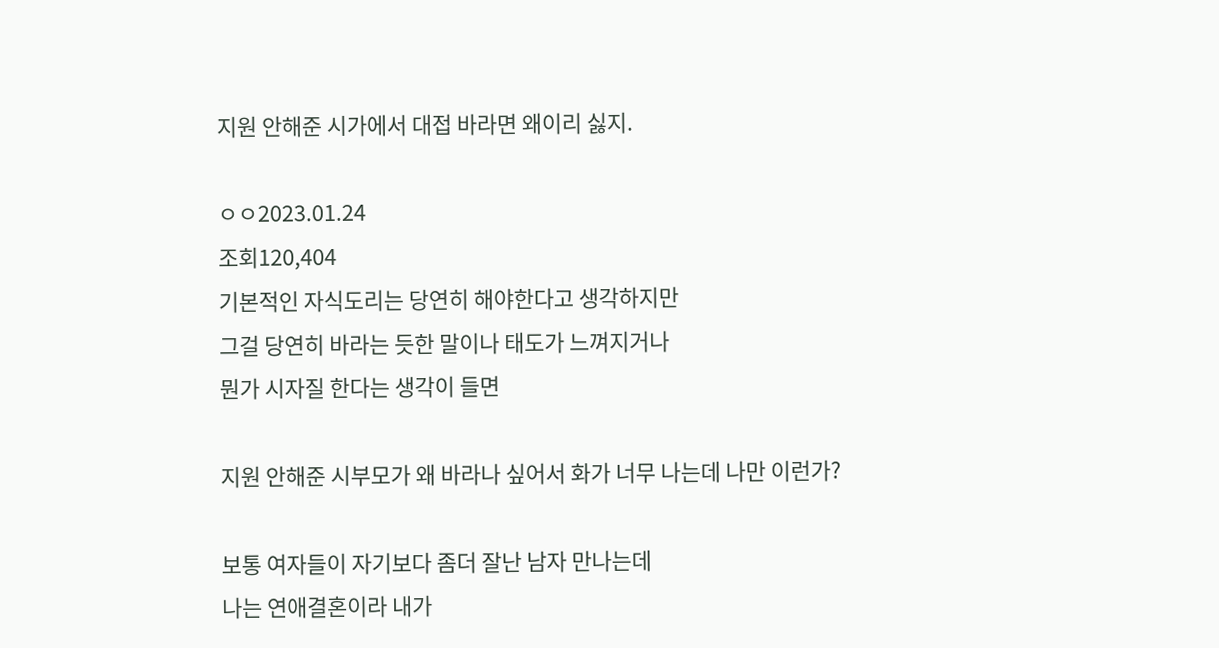지원 안해준 시가에서 대접 바라면 왜이리 싫지.

ㅇㅇ2023.01.24
조회120,404
기본적인 자식도리는 당연히 해야한다고 생각하지만
그걸 당연히 바라는 듯한 말이나 태도가 느껴지거나
뭔가 시자질 한다는 생각이 들면

지원 안해준 시부모가 왜 바라나 싶어서 화가 너무 나는데 나만 이런가?

보통 여자들이 자기보다 좀더 잘난 남자 만나는데
나는 연애결혼이라 내가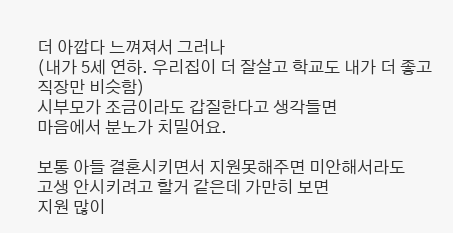더 아깝다 느껴져서 그러나
(내가 5세 연하. 우리집이 더 잘살고 학교도 내가 더 좋고 직장만 비슷함)
시부모가 조금이라도 갑질한다고 생각들면
마음에서 분노가 치밀어요.

보통 아들 결혼시키면서 지원못해주면 미안해서라도
고생 안시키려고 할거 같은데 가만히 보면
지원 많이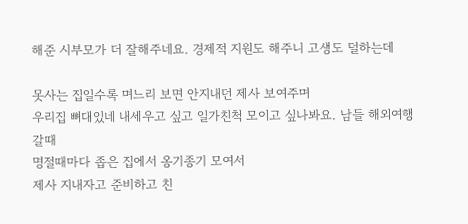해준 시부모가 더 잘해주네요. 경제적 지원도 해주니 고생도 덜하는데

못사는 집일수록 며느리 보면 안지내던 제사 보여주며
우리집 뼈대있네 내세우고 싶고 일가친척 모이고 싶나봐요. 남들 해외여행 갈때
명절때마다 좁은 집에서 옹기종기 모여서
제사 지내자고 준비하고 친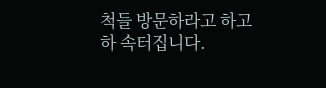척들 방문하라고 하고
하 속터집니다.